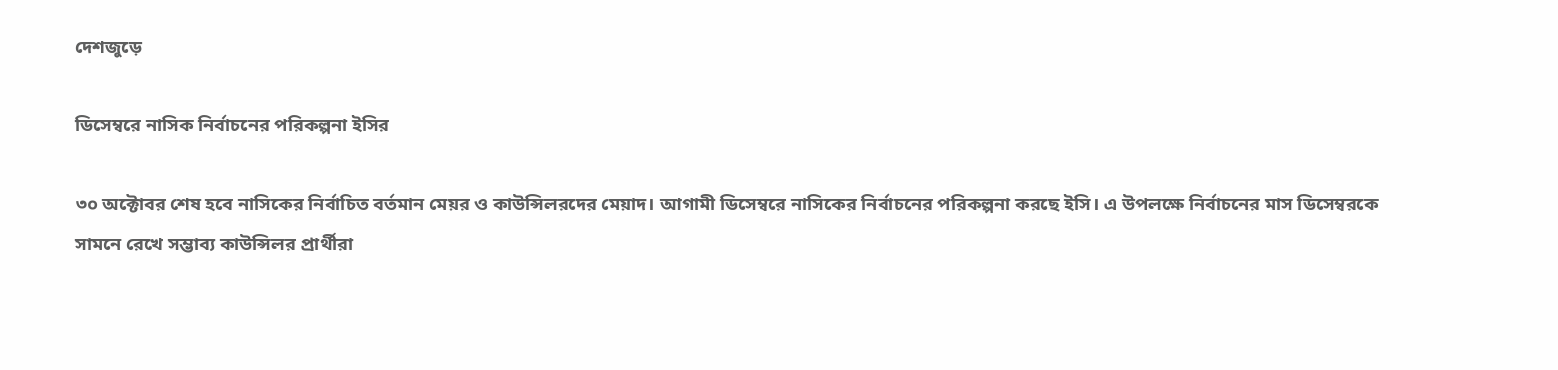দেশজুড়ে

ডিসেম্বরে নাসিক নির্বাচনের পরিকল্পনা ইসির

৩০ অক্টোবর শেষ হবে নাসিকের নির্বাচিত বর্তমান মেয়র ও কাউন্সিলরদের মেয়াদ। আগামী ডিসেম্বরে নাসিকের নির্বাচনের পরিকল্পনা করছে ইসি। এ উপলক্ষে নির্বাচনের মাস ডিসেম্বরকে সামনে রেখে সম্ভাব্য কাউন্সিলর প্রার্থীরা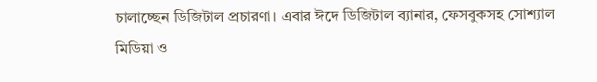চালাচ্ছেন ডিজিটাল প্রচারণা। এবার ঈদে ডিজিটাল ব্যানার, ফেসবুকসহ সোশ্যাল মিডিয়া ও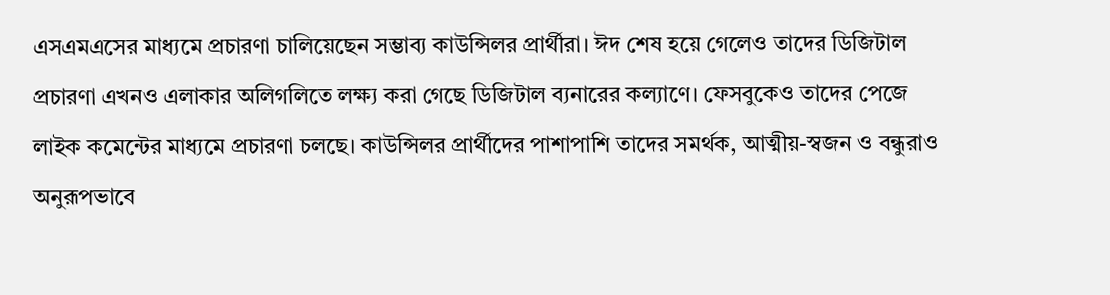এসএমএসের মাধ্যমে প্রচারণা চালিয়েছেন সম্ভাব্য কাউন্সিলর প্রার্থীরা। ঈদ শেষ হয়ে গেলেও তাদের ডিজিটাল প্রচারণা এখনও এলাকার অলিগলিতে লক্ষ্য করা গেছে ডিজিটাল ব্যনারের কল্যাণে। ফেসবুকেও তাদের পেজে লাইক কমেন্টের মাধ্যমে প্রচারণা চলছে। কাউন্সিলর প্রার্থীদের পাশাপাশি তাদের সমর্থক, আত্মীয়-স্বজন ও বন্ধুরাও অনুরূপভাবে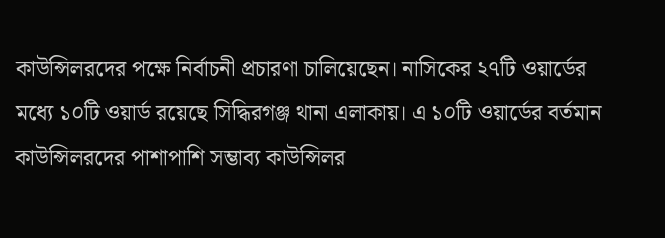কাউন্সিলরদের পক্ষে নির্বাচনী প্রচারণা চালিয়েছেন। নাসিকের ২৭টি ওয়ার্ডের মধ্যে ১০টি ওয়ার্ড রয়েছে সিদ্ধিরগঞ্জ থানা এলাকায়। এ ১০টি ওয়ার্ডের বর্তমান কাউন্সিলরদের পাশাপাশি সম্ভাব্য কাউন্সিলর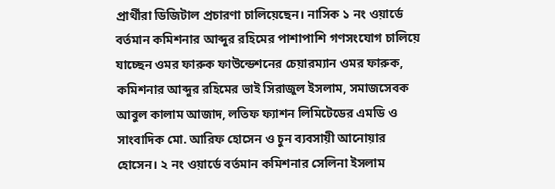প্রার্থীরা ডিজিটাল প্রচারণা চালিয়েছেন। নাসিক ১ নং ওয়ার্ডে বর্তমান কমিশনার আব্দুর রহিমের পাশাপাশি গণসংযোগ চালিয়ে যাচ্ছেন ওমর ফারুক ফাউন্ডেশনের চেয়ারম্যান ওমর ফারুক, কমিশনার আব্দুর রহিমের ভাই সিরাজুল ইসলাম, সমাজসেবক আবুল কালাম আজাদ, লতিফ ফ্যাশন লিমিটেডের এমডি ও সাংবাদিক মো. আরিফ হোসেন ও চুন ব্যবসায়ী আনোয়ার হোসেন। ২ নং ওয়ার্ডে বর্তমান কমিশনার সেলিনা ইসলাম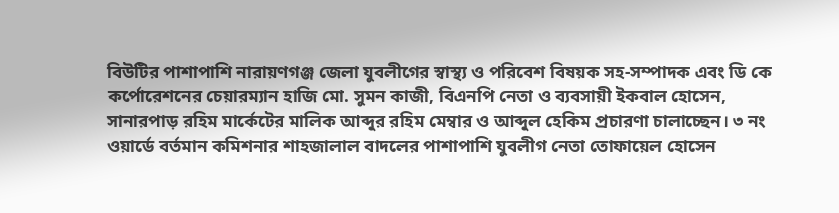বিউটির পাশাপাশি নারায়ণগঞ্জ জেলা যুবলীগের স্বাস্থ্য ও পরিবেশ বিষয়ক সহ-সম্পাদক এবং ডি কে কর্পোরেশনের চেয়ারম্যান হাজি মো. সুমন কাজী, বিএনপি নেতা ও ব্যবসায়ী ইকবাল হোসেন, সানারপাড় রহিম মার্কেটের মালিক আব্দুর রহিম মেম্বার ও আব্দুল হেকিম প্রচারণা চালাচ্ছেন। ৩ নং ওয়ার্ডে বর্তমান কমিশনার শাহজালাল বাদলের পাশাপাশি যুবলীগ নেতা তোফায়েল হোসেন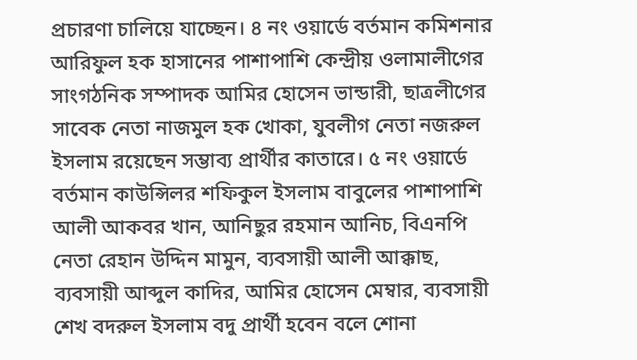প্রচারণা চালিয়ে যাচ্ছেন। ৪ নং ওয়ার্ডে বর্তমান কমিশনার আরিফুল হক হাসানের পাশাপাশি কেন্দ্রীয় ওলামালীগের সাংগঠনিক সম্পাদক আমির হোসেন ভান্ডারী, ছাত্রলীগের সাবেক নেতা নাজমুল হক খোকা, যুবলীগ নেতা নজরুল ইসলাম রয়েছেন সম্ভাব্য প্রার্থীর কাতারে। ৫ নং ওয়ার্ডে বর্তমান কাউন্সিলর শফিকুল ইসলাম বাবুলের পাশাপাশি আলী আকবর খান, আনিছুর রহমান আনিচ, বিএনপি নেতা রেহান উদ্দিন মামুন, ব্যবসায়ী আলী আক্কাছ, ব্যবসায়ী আব্দুল কাদির, আমির হোসেন মেম্বার, ব্যবসায়ী শেখ বদরুল ইসলাম বদু প্রার্থী হবেন বলে শোনা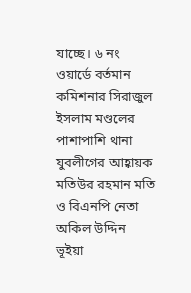যাচ্ছে। ৬ নং ওয়ার্ডে বর্তমান কমিশনার সিরাজুল ইসলাম মণ্ডলের পাশাপাশি থানা যুবলীগের আহ্বায়ক মতিউর রহমান মতি ও বিএনপি নেতা অকিল উদ্দিন ভূইয়া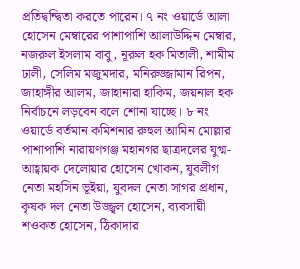প্রতিদ্বন্দ্বিতা করতে পারেন। ৭ নং ওয়ার্ডে আলা হোসেন মেম্বারের পাশাপাশি আলাউদ্দিন মেম্বার, নজরুল ইসলাম বাবু, নূরুল হক মিতালী, শামীম ঢালী, সেলিম মজুমদার, মনিরুজ্জামান রিপন, জাহাঙ্গীর আলম, জাহানারা হাকিম, জয়নাল হক নির্বাচনে লড়বেন বলে শোনা যাচ্ছে। ৮ নং ওয়ার্ডে বর্তমান কমিশনার রুহুল আমিন মোল্লার পাশাপাশি নারায়ণগঞ্জ মহানগর ছাত্রদলের যুগ্ম-আহ্বায়ক দেলোয়ার হোসেন খোকন, যুবলীগ নেতা মহসিন ভূইয়া, যুবদল নেতা সাগর প্রধান, কৃষক দল নেতা উজ্জ্বল হোসেন, ব্যবসায়ী শওকত হোসেন, ঠিকাদার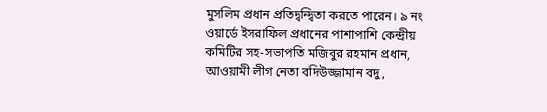মুসলিম প্রধান প্রতিদ্বন্দ্বিতা করতে পারেন। ৯ নং ওয়ার্ডে ইসরাফিল প্রধানের পাশাপাশি কেন্দ্রীয় কমিটির সহ-সভাপতি মজিবুর রহমান প্রধান, আওয়ামী লীগ নেতা বদিউজ্জামান বদু,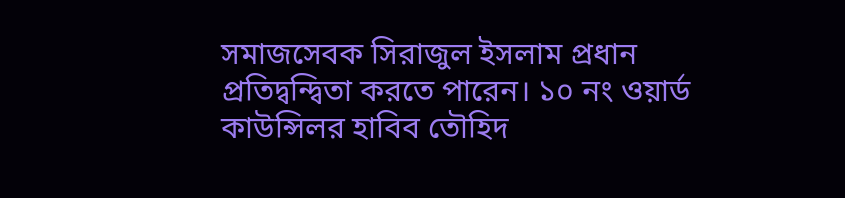সমাজসেবক সিরাজুল ইসলাম প্রধান প্রতিদ্বন্দ্বিতা করতে পারেন। ১০ নং ওয়ার্ড কাউন্সিলর হাবিব তৌহিদ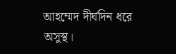আহম্মেদ দীর্ঘদিন ধরে অসুস্থ।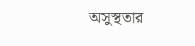অসুস্থতার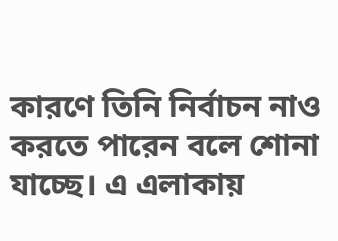কারণে তিনি নির্বাচন নাও করতে পারেন বলে শোনা যাচ্ছে। এ এলাকায়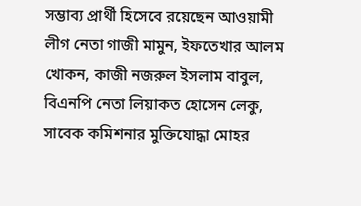সম্ভাব্য প্রার্থী হিসেবে রয়েছেন আওয়ামী লীগ নেতা গাজী মামুন, ইফতেখার আলম খোকন, কাজী নজরুল ইসলাম বাবুল, বিএনপি নেতা লিয়াকত হোসেন লেকু, সাবেক কমিশনার মুক্তিযোদ্ধা মোহর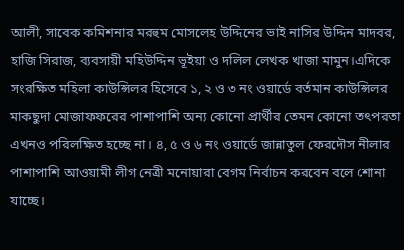আলী, সাবেক কমিশনার মরহুম মোসলেহ উদ্দিনের ভাই নাসির উদ্দিন মাদবর, হাজি সিরাজ, ব্যবসায়ী মহিউদ্দিন ভূইয়া ও দলিল লেখক খাজা মামুন।এদিকে সংরক্ষিত মহিলা কাউন্সিলর হিসেবে ১, ২ ও ৩ নং ওয়ার্ডে বর্তমান কাউন্সিলর মাকছুদা মোজাফফরের পাশাপাশি অন্য কোনো প্রার্থীর তেমন কোনো তৎপরতা এখনও পরিলক্ষিত হচ্ছে না। ৪, ৫ ও ৬ নং ওয়ার্ডে জান্নাতুল ফেরদৌস নীলার পাশাপাশি আওয়ামী লীগ নেত্রী মনোয়ারা বেগম নির্বাচন করবেন বলে শোনা যাচ্ছে।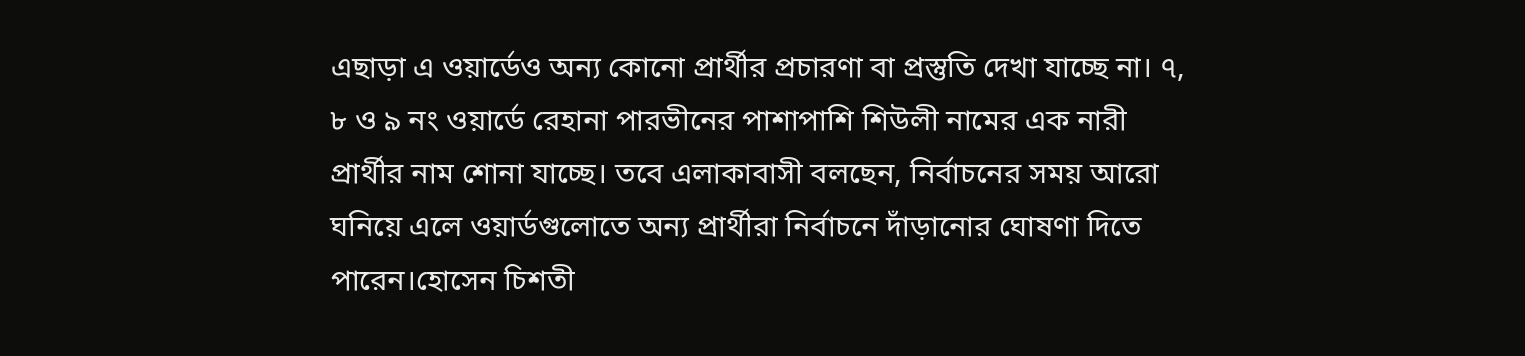এছাড়া এ ওয়ার্ডেও অন্য কোনো প্রার্থীর প্রচারণা বা প্রস্তুতি দেখা যাচ্ছে না। ৭, ৮ ও ৯ নং ওয়ার্ডে রেহানা পারভীনের পাশাপাশি শিউলী নামের এক নারী প্রার্থীর নাম শোনা যাচ্ছে। তবে এলাকাবাসী বলছেন, নির্বাচনের সময় আরো ঘনিয়ে এলে ওয়ার্ডগুলোতে অন্য প্রার্থীরা নির্বাচনে দাঁড়ানোর ঘোষণা দিতে পারেন।হোসেন চিশতী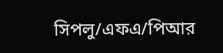সিপলু/এফএ/পিআর